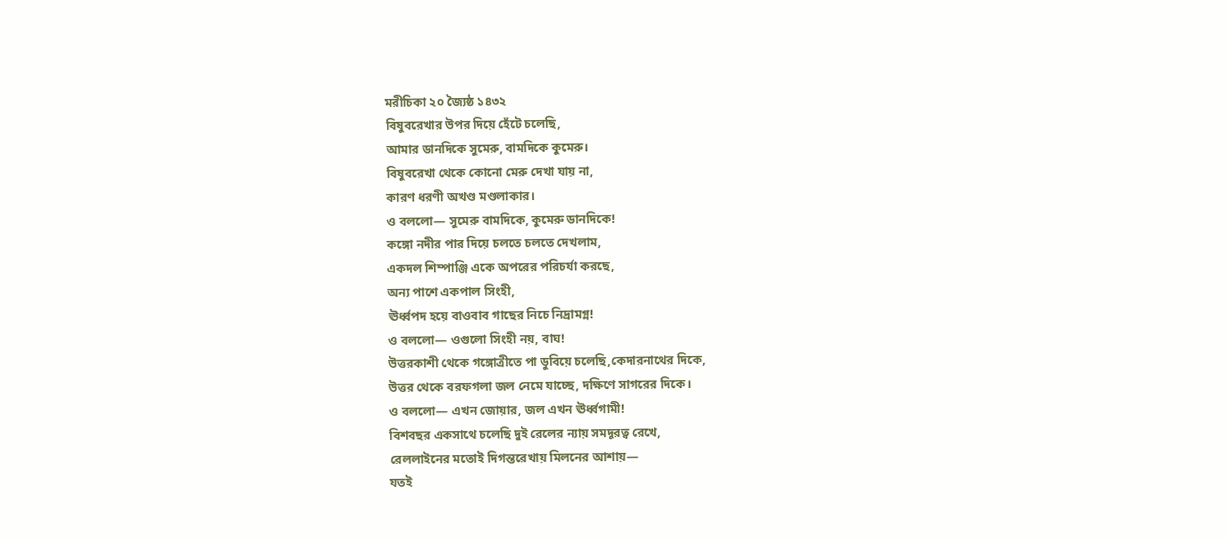মরীচিকা ২০ জ্যৈষ্ঠ ১৪৩২
বিষুবরেখার উপর দিয়ে হেঁটে চলেছি,
আমার ডানদিকে সুমেরু, বামদিকে কুমেরু।
বিষুবরেখা থেকে কোনো মেরু দেখা যায় না,
কারণ ধরণী অখণ্ড মণ্ডলাকার।
ও বললো— সুমেরু বামদিকে, কুমেরু ডানদিকে!
কঙ্গো নদীর পার দিয়ে চলতে চলতে দেখলাম,
একদল শিম্পাঞ্জি একে অপরের পরিচর্যা করছে,
অন্য পাশে একপাল সিংহী,
ঊর্ধ্বপদ হয়ে বাওবাব গাছের নিচে নিদ্রামগ্ন!
ও বললো— ওগুলো সিংহী নয়, বাঘ!
উত্তরকাশী থেকে গঙ্গোত্রীতে পা ডুবিয়ে চলেছি,কেদারনাথের দিকে,
উত্তর থেকে বরফগলা জল নেমে যাচ্ছে, দক্ষিণে সাগরের দিকে।
ও বললো— এখন জোয়ার, জল এখন ঊর্ধ্বগামী!
বিশবছর একসাথে চলেছি দুই রেলের ন্যায় সমদূরত্ব রেখে,
রেললাইনের মতোই দিগন্তরেখায় মিলনের আশায়—
যতই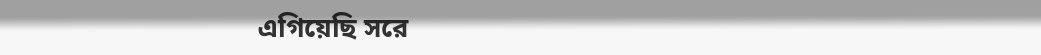এগিয়েছি সরে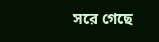সরে গেছে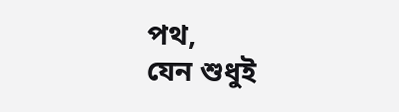পথ,
যেন শুধুই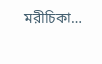মরীচিকা…